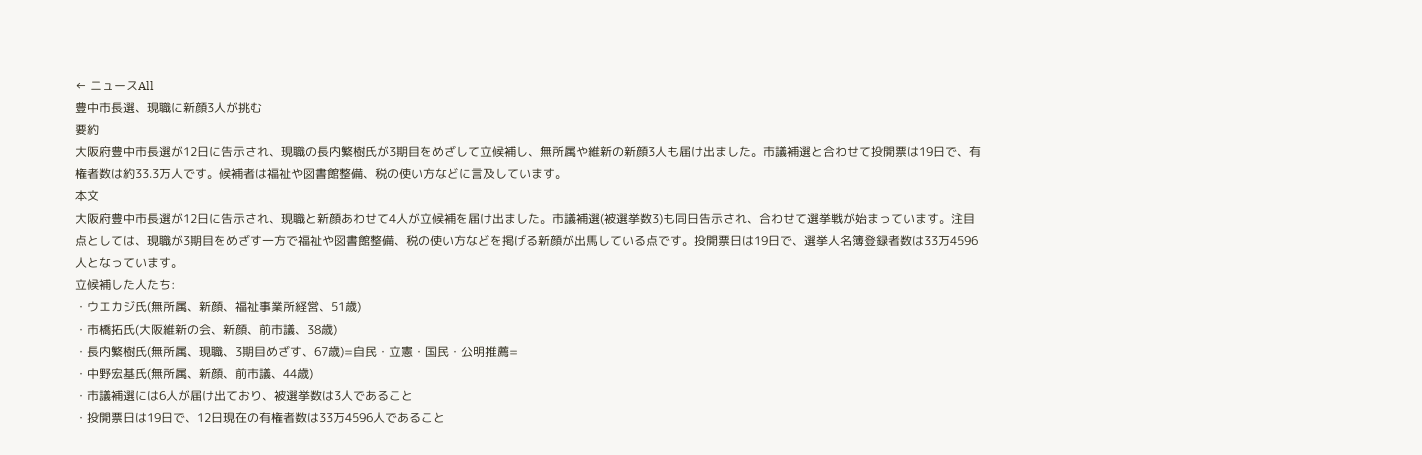← ニュースAll
豊中市長選、現職に新顔3人が挑む
要約
大阪府豊中市長選が12日に告示され、現職の長内繁樹氏が3期目をめざして立候補し、無所属や維新の新顔3人も届け出ました。市議補選と合わせて投開票は19日で、有権者数は約33.3万人です。候補者は福祉や図書館整備、税の使い方などに言及しています。
本文
大阪府豊中市長選が12日に告示され、現職と新顔あわせて4人が立候補を届け出ました。市議補選(被選挙数3)も同日告示され、合わせて選挙戦が始まっています。注目点としては、現職が3期目をめざす一方で福祉や図書館整備、税の使い方などを掲げる新顔が出馬している点です。投開票日は19日で、選挙人名簿登録者数は33万4596人となっています。
立候補した人たち:
・ウエカジ氏(無所属、新顔、福祉事業所経営、51歳)
・市橋拓氏(大阪維新の会、新顔、前市議、38歳)
・長内繁樹氏(無所属、現職、3期目めざす、67歳)=自民・立憲・国民・公明推薦=
・中野宏基氏(無所属、新顔、前市議、44歳)
・市議補選には6人が届け出ており、被選挙数は3人であること
・投開票日は19日で、12日現在の有権者数は33万4596人であること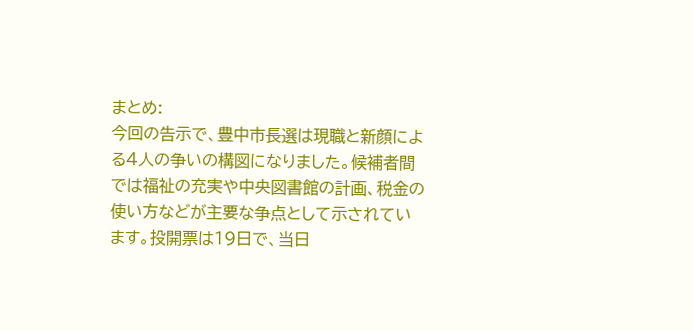まとめ:
今回の告示で、豊中市長選は現職と新顔による4人の争いの構図になりました。候補者間では福祉の充実や中央図書館の計画、税金の使い方などが主要な争点として示されています。投開票は19日で、当日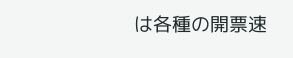は各種の開票速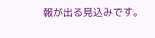報が出る見込みです。